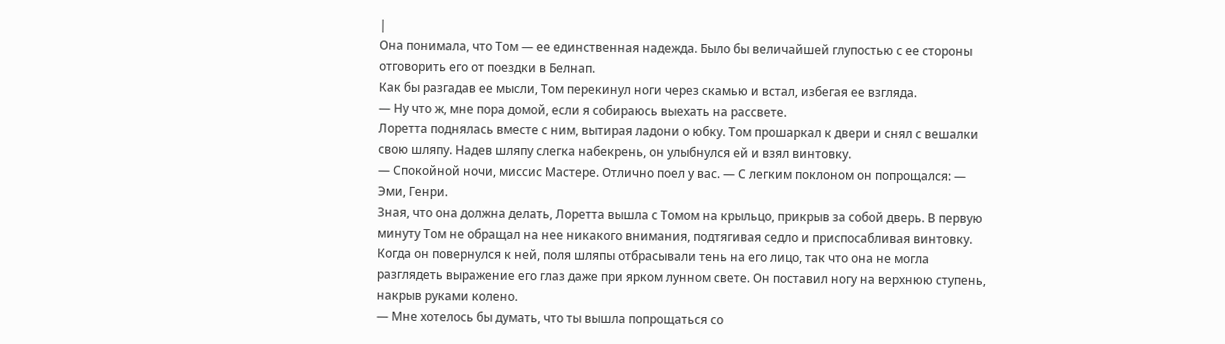|
Она понимала, что Том — ее единственная надежда. Было бы величайшей глупостью с ее стороны отговорить его от поездки в Белнап.
Как бы разгадав ее мысли, Том перекинул ноги через скамью и встал, избегая ее взгляда.
— Ну что ж, мне пора домой, если я собираюсь выехать на рассвете.
Лоретта поднялась вместе с ним, вытирая ладони о юбку. Том прошаркал к двери и снял с вешалки свою шляпу. Надев шляпу слегка набекрень, он улыбнулся ей и взял винтовку.
— Спокойной ночи, миссис Мастере. Отлично поел у вас. — С легким поклоном он попрощался: — Эми, Генри.
Зная, что она должна делать, Лоретта вышла с Томом на крыльцо, прикрыв за собой дверь. В первую минуту Том не обращал на нее никакого внимания, подтягивая седло и приспосабливая винтовку. Когда он повернулся к ней, поля шляпы отбрасывали тень на его лицо, так что она не могла разглядеть выражение его глаз даже при ярком лунном свете. Он поставил ногу на верхнюю ступень, накрыв руками колено.
— Мне хотелось бы думать, что ты вышла попрощаться со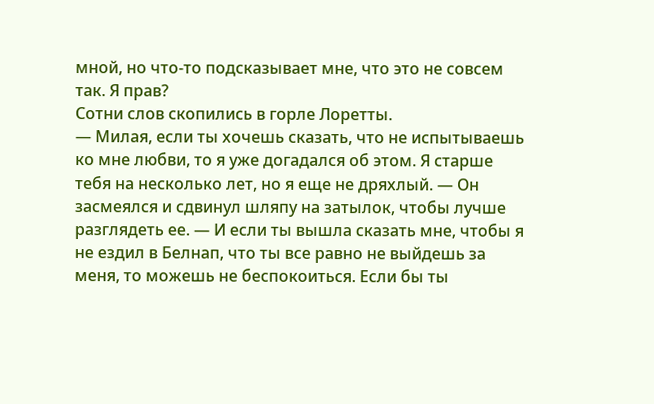мной, но что-то подсказывает мне, что это не совсем так. Я прав?
Сотни слов скопились в горле Лоретты.
— Милая, если ты хочешь сказать, что не испытываешь ко мне любви, то я уже догадался об этом. Я старше тебя на несколько лет, но я еще не дряхлый. — Он засмеялся и сдвинул шляпу на затылок, чтобы лучше разглядеть ее. — И если ты вышла сказать мне, чтобы я не ездил в Белнап, что ты все равно не выйдешь за меня, то можешь не беспокоиться. Если бы ты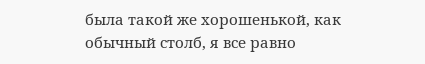была такой же хорошенькой, как обычный столб, я все равно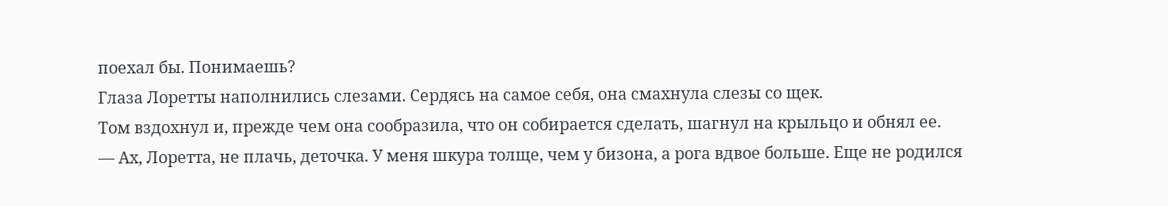поехал бы. Понимаешь?
Глаза Лоретты наполнились слезами. Сердясь на самое себя, она смахнула слезы со щек.
Том вздохнул и, прежде чем она сообразила, что он собирается сделать, шагнул на крыльцо и обнял ее.
— Ах, Лоретта, не плачь, деточка. У меня шкура толще, чем у бизона, а рога вдвое больше. Еще не родился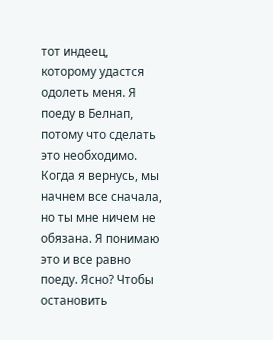тот индеец, которому удастся одолеть меня. Я поеду в Белнап, потому что сделать это необходимо. Когда я вернусь, мы начнем все сначала, но ты мне ничем не обязана. Я понимаю это и все равно поеду. Ясно? Чтобы остановить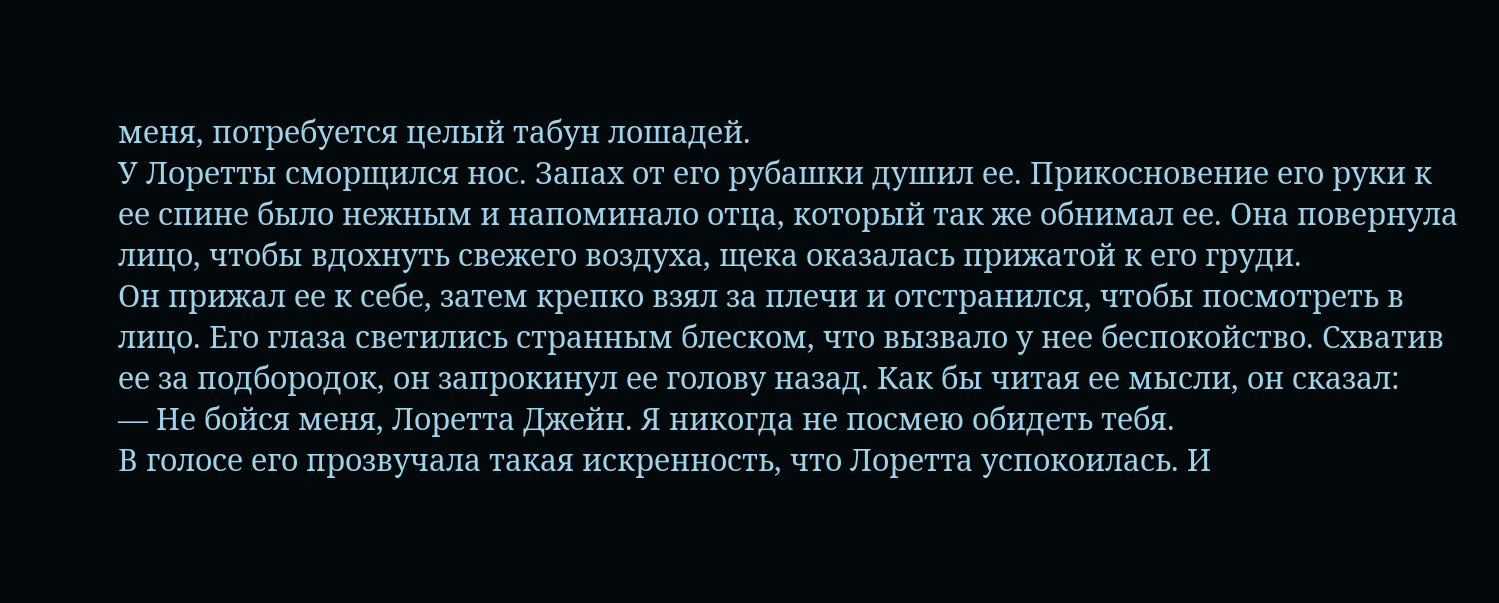меня, потребуется целый табун лошадей.
У Лоретты сморщился нос. Запах от его рубашки душил ее. Прикосновение его руки к ее спине было нежным и напоминало отца, который так же обнимал ее. Она повернула лицо, чтобы вдохнуть свежего воздуха, щека оказалась прижатой к его груди.
Он прижал ее к себе, затем крепко взял за плечи и отстранился, чтобы посмотреть в лицо. Его глаза светились странным блеском, что вызвало у нее беспокойство. Схватив ее за подбородок, он запрокинул ее голову назад. Как бы читая ее мысли, он сказал:
— Не бойся меня, Лоретта Джейн. Я никогда не посмею обидеть тебя.
В голосе его прозвучала такая искренность, что Лоретта успокоилась. И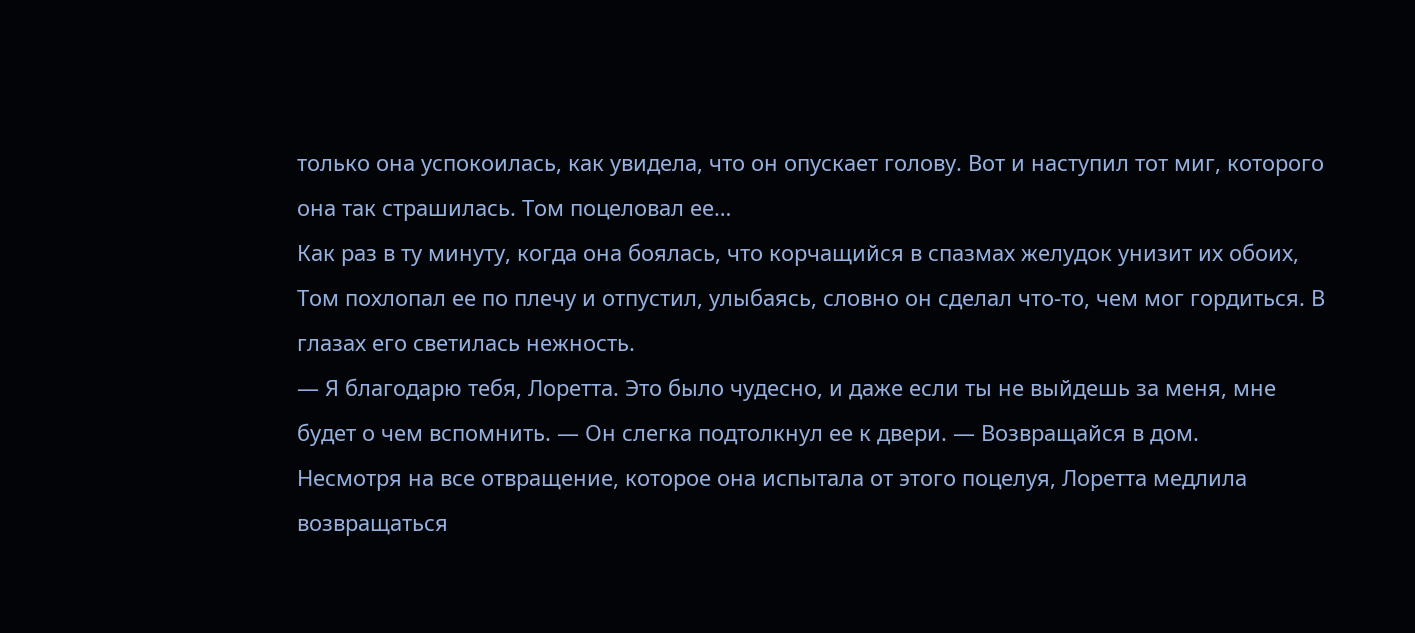только она успокоилась, как увидела, что он опускает голову. Вот и наступил тот миг, которого она так страшилась. Том поцеловал ее…
Как раз в ту минуту, когда она боялась, что корчащийся в спазмах желудок унизит их обоих, Том похлопал ее по плечу и отпустил, улыбаясь, словно он сделал что-то, чем мог гордиться. В глазах его светилась нежность.
— Я благодарю тебя, Лоретта. Это было чудесно, и даже если ты не выйдешь за меня, мне будет о чем вспомнить. — Он слегка подтолкнул ее к двери. — Возвращайся в дом.
Несмотря на все отвращение, которое она испытала от этого поцелуя, Лоретта медлила возвращаться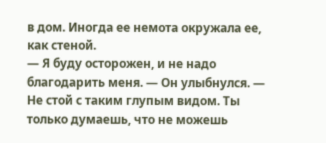в дом. Иногда ее немота окружала ее, как стеной.
— Я буду осторожен, и не надо благодарить меня. — Он улыбнулся. — Не стой с таким глупым видом. Ты только думаешь, что не можешь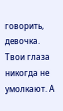говорить, девочка. Твои глаза никогда не умолкают. А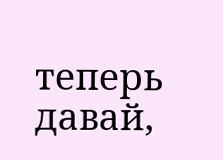теперь давай,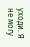уходи. Я не могу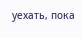уехать, пока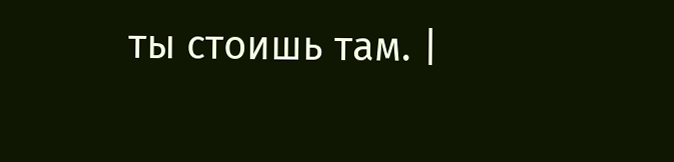ты стоишь там. |